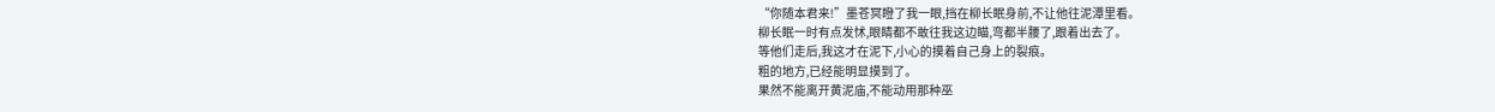“你随本君来!”墨苍冥瞪了我一眼,挡在柳长眠身前,不让他往泥潭里看。
柳长眠一时有点发怵,眼睛都不敢往我这边瞄,弯都半腰了,跟着出去了。
等他们走后,我这才在泥下,小心的摸着自己身上的裂痕。
粗的地方,已经能明显摸到了。
果然不能离开黄泥庙,不能动用那种巫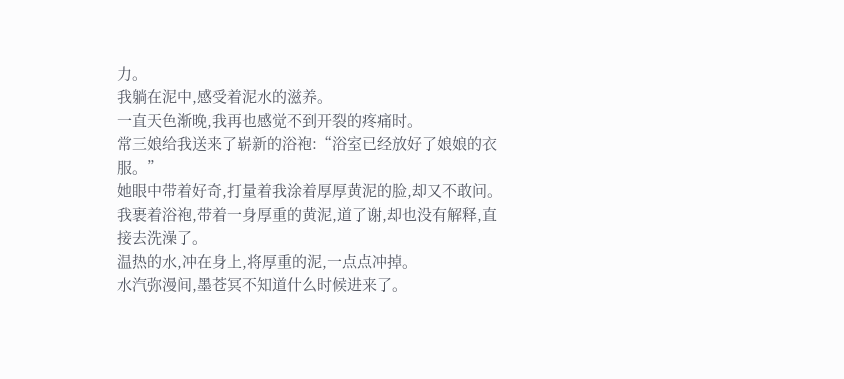力。
我躺在泥中,感受着泥水的滋养。
一直天色渐晚,我再也感觉不到开裂的疼痛时。
常三娘给我送来了崭新的浴袍:“浴室已经放好了娘娘的衣服。”
她眼中带着好奇,打量着我涂着厚厚黄泥的脸,却又不敢问。
我裹着浴袍,带着一身厚重的黄泥,道了谢,却也没有解释,直接去洗澡了。
温热的水,冲在身上,将厚重的泥,一点点冲掉。
水汽弥漫间,墨苍冥不知道什么时候进来了。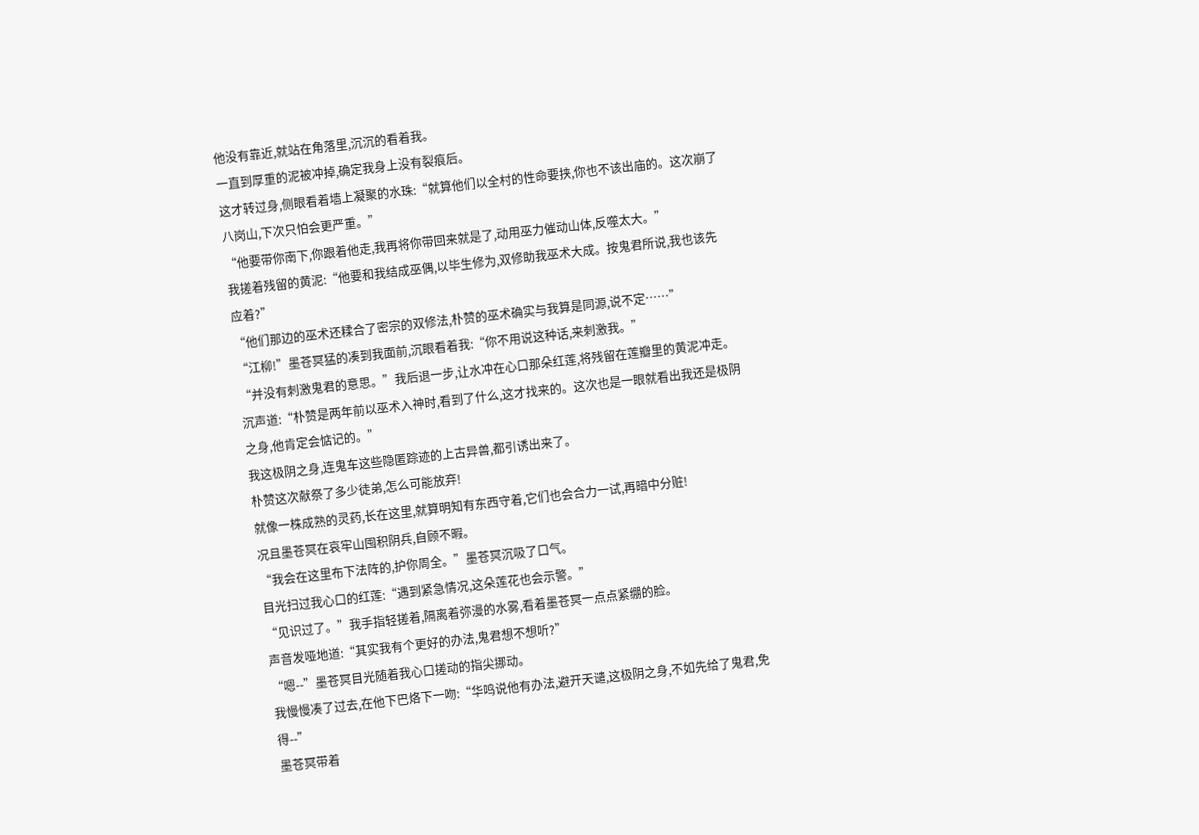他没有靠近,就站在角落里,沉沉的看着我。
一直到厚重的泥被冲掉,确定我身上没有裂痕后。
这才转过身,侧眼看着墙上凝聚的水珠:“就算他们以全村的性命要挟,你也不该出庙的。这次崩了八岗山,下次只怕会更严重。”
“他要带你南下,你跟着他走,我再将你带回来就是了,动用巫力催动山体,反噬太大。”
我搓着残留的黄泥:“他要和我结成巫偶,以毕生修为,双修助我巫术大成。按鬼君所说,我也该先应着?”
“他们那边的巫术还糅合了密宗的双修法,朴赞的巫术确实与我算是同源,说不定……”
“江柳!”墨苍冥猛的凑到我面前,沉眼看着我:“你不用说这种话,来刺激我。”
“并没有刺激鬼君的意思。”我后退一步,让水冲在心口那朵红莲,将残留在莲瓣里的黄泥冲走。
沉声道:“朴赞是两年前以巫术入神时,看到了什么,这才找来的。这次也是一眼就看出我还是极阴之身,他肯定会惦记的。”
我这极阴之身,连鬼车这些隐匿踪迹的上古异兽,都引诱出来了。
朴赞这次献祭了多少徒弟,怎么可能放弃!
就像一株成熟的灵药,长在这里,就算明知有东西守着,它们也会合力一试,再暗中分赃!
况且墨苍冥在哀牢山囤积阴兵,自顾不暇。
“我会在这里布下法阵的,护你周全。”墨苍冥沉吸了口气。
目光扫过我心口的红莲:“遇到紧急情况,这朵莲花也会示警。”
“见识过了。”我手指轻搓着,隔离着弥漫的水雾,看着墨苍冥一点点紧绷的脸。
声音发哑地道:“其实我有个更好的办法,鬼君想不想听?”
“嗯--”墨苍冥目光随着我心口搓动的指尖挪动。
我慢慢凑了过去,在他下巴烙下一吻:“华鸣说他有办法,避开天谴,这极阴之身,不如先给了鬼君,免得--”
墨苍冥带着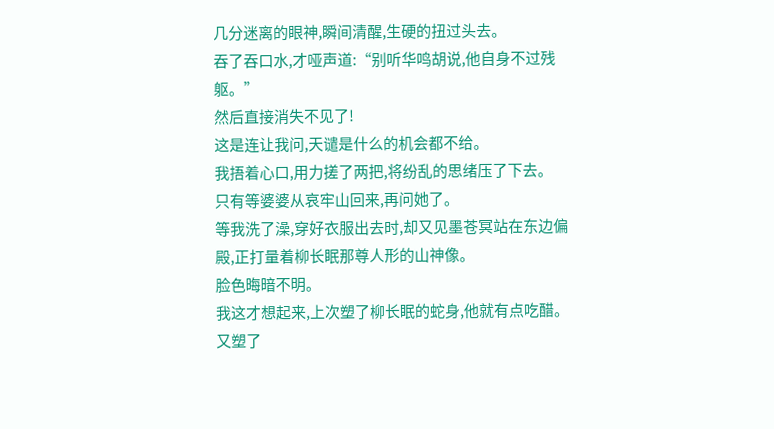几分迷离的眼神,瞬间清醒,生硬的扭过头去。
吞了吞口水,才哑声道:“别听华鸣胡说,他自身不过残躯。”
然后直接消失不见了!
这是连让我问,天谴是什么的机会都不给。
我捂着心口,用力搓了两把,将纷乱的思绪压了下去。
只有等婆婆从哀牢山回来,再问她了。
等我洗了澡,穿好衣服出去时,却又见墨苍冥站在东边偏殿,正打量着柳长眠那尊人形的山神像。
脸色晦暗不明。
我这才想起来,上次塑了柳长眠的蛇身,他就有点吃醋。
又塑了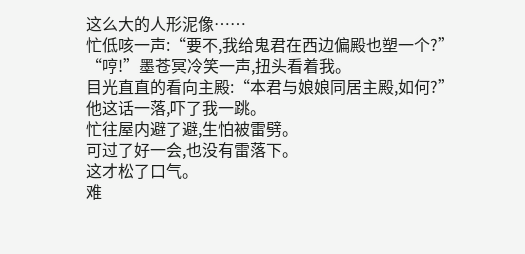这么大的人形泥像……
忙低咳一声:“要不,我给鬼君在西边偏殿也塑一个?”
“哼!”墨苍冥冷笑一声,扭头看着我。
目光直直的看向主殿:“本君与娘娘同居主殿,如何?”
他这话一落,吓了我一跳。
忙往屋内避了避,生怕被雷劈。
可过了好一会,也没有雷落下。
这才松了口气。
难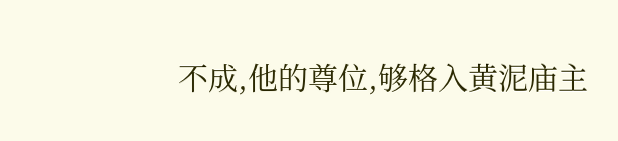不成,他的尊位,够格入黄泥庙主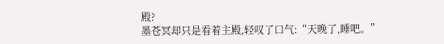殿?
墨苍冥却只是看着主殿,轻叹了口气:“天晚了,睡吧。”